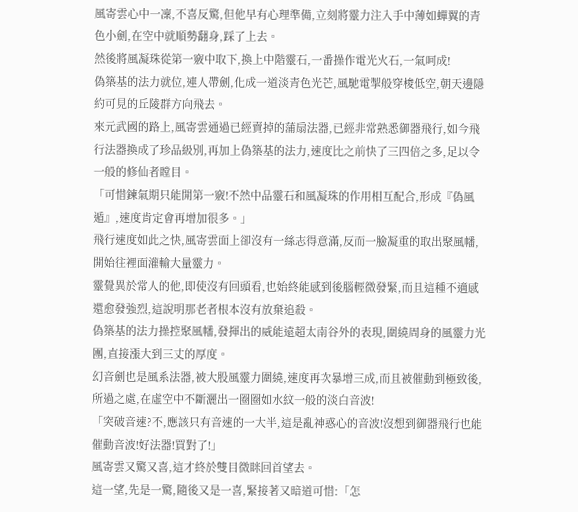風寄雲心中一凜,不喜反驚,但他早有心理準備,立刻將靈力注入手中薄如蟬翼的青色小劍,在空中就順勢翻身,踩了上去。
然後將風凝珠從第一竅中取下,換上中階靈石,一番操作電光火石,一氣呵成!
偽築基的法力就位,連人帶劍,化成一道淡青色光芒,風馳電掣般穿梭低空,朝天邊隱約可見的丘陵群方向飛去。
來元武國的路上,風寄雲通過已經賣掉的蒲扇法器,已經非常熟悉御器飛行,如今飛行法器換成了珍品級別,再加上偽築基的法力,速度比之前快了三四倍之多,足以令一般的修仙者瞠目。
「可惜鍊氣期只能開第一竅!不然中品靈石和風凝珠的作用相互配合,形成『偽風遁』,速度肯定會再增加很多。」
飛行速度如此之快,風寄雲面上卻沒有一絲志得意滿,反而一臉凝重的取出聚風幡,開始往裡面灌輸大量靈力。
靈覺異於常人的他,即使沒有回頭看,也始終能感到後腦輕微發緊,而且這種不適感還愈發強烈,這說明那老者根本沒有放棄追殺。
偽築基的法力操控聚風幡,發揮出的威能遠超太南谷外的表現,圍繞周身的風靈力光團,直接漲大到三丈的厚度。
幻音劍也是風系法器,被大股風靈力圍繞,速度再次暴增三成,而且被催動到極致後,所過之處,在虛空中不斷灑出一圈圈如水紋一般的淡白音波!
「突破音速?不,應該只有音速的一大半,這是亂神惑心的音波!沒想到御器飛行也能催動音波!好法器!買對了!」
風寄雲又驚又喜,這才終於雙目微眯回首望去。
這一望,先是一驚,隨後又是一喜,緊接著又暗道可惜:「怎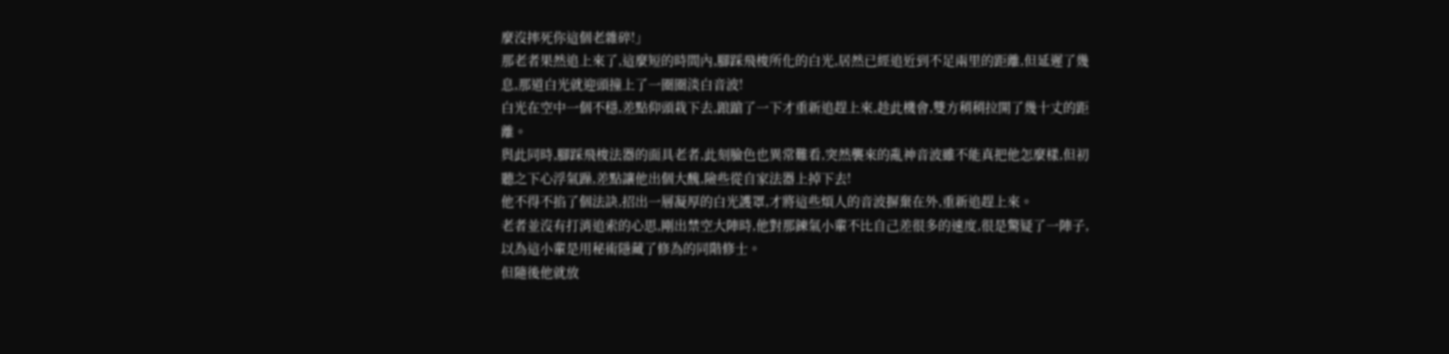麼沒摔死你這個老雜碎!」
那老者果然追上來了,這麼短的時間內,腳踩飛梭所化的白光,居然已經追近到不足兩里的距離,但延遲了幾息,那道白光就迎頭撞上了一圈圈淡白音波!
白光在空中一個不穩,差點仰頭栽下去,踉蹌了一下才重新追趕上來,趁此機會,雙方稍稍拉開了幾十丈的距離。
與此同時,腳踩飛梭法器的面具老者,此刻臉色也異常難看,突然襲來的亂神音波雖不能真把他怎麼樣,但初聽之下心浮氣躁,差點讓他出個大醜,險些從自家法器上掉下去!
他不得不掐了個法訣,招出一層凝厚的白光護罩,才將這些煩人的音波摒棄在外,重新追趕上來。
老者並沒有打消追索的心思,剛出禁空大陣時,他對那鍊氣小輩不比自己差很多的速度,很是驚疑了一陣子,以為這小輩是用秘術隱藏了修為的同階修士。
但隨後他就放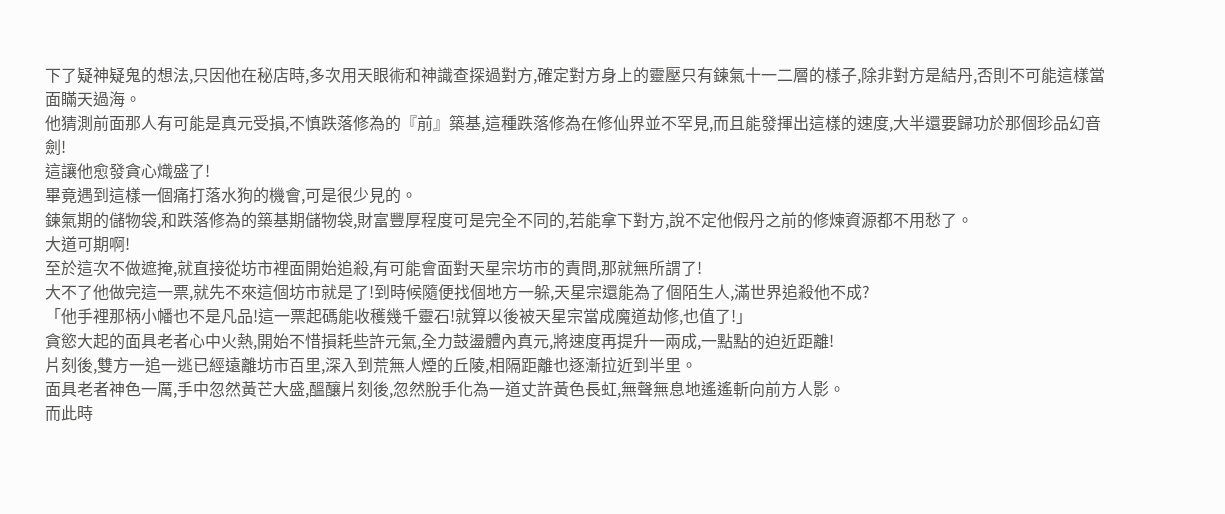下了疑神疑鬼的想法,只因他在秘店時,多次用天眼術和神識查探過對方,確定對方身上的靈壓只有鍊氣十一二層的樣子,除非對方是結丹,否則不可能這樣當面瞞天過海。
他猜測前面那人有可能是真元受損,不慎跌落修為的『前』築基,這種跌落修為在修仙界並不罕見,而且能發揮出這樣的速度,大半還要歸功於那個珍品幻音劍!
這讓他愈發貪心熾盛了!
畢竟遇到這樣一個痛打落水狗的機會,可是很少見的。
鍊氣期的儲物袋,和跌落修為的築基期儲物袋,財富豐厚程度可是完全不同的,若能拿下對方,說不定他假丹之前的修煉資源都不用愁了。
大道可期啊!
至於這次不做遮掩,就直接從坊市裡面開始追殺,有可能會面對天星宗坊市的責問,那就無所謂了!
大不了他做完這一票,就先不來這個坊市就是了!到時候隨便找個地方一躲,天星宗還能為了個陌生人,滿世界追殺他不成?
「他手裡那柄小幡也不是凡品!這一票起碼能收穫幾千靈石!就算以後被天星宗當成魔道劫修,也值了!」
貪慾大起的面具老者心中火熱,開始不惜損耗些許元氣,全力鼓盪體內真元,將速度再提升一兩成,一點點的迫近距離!
片刻後,雙方一追一逃已經遠離坊市百里,深入到荒無人煙的丘陵,相隔距離也逐漸拉近到半里。
面具老者神色一厲,手中忽然黃芒大盛,醞釀片刻後,忽然脫手化為一道丈許黃色長虹,無聲無息地遙遙斬向前方人影。
而此時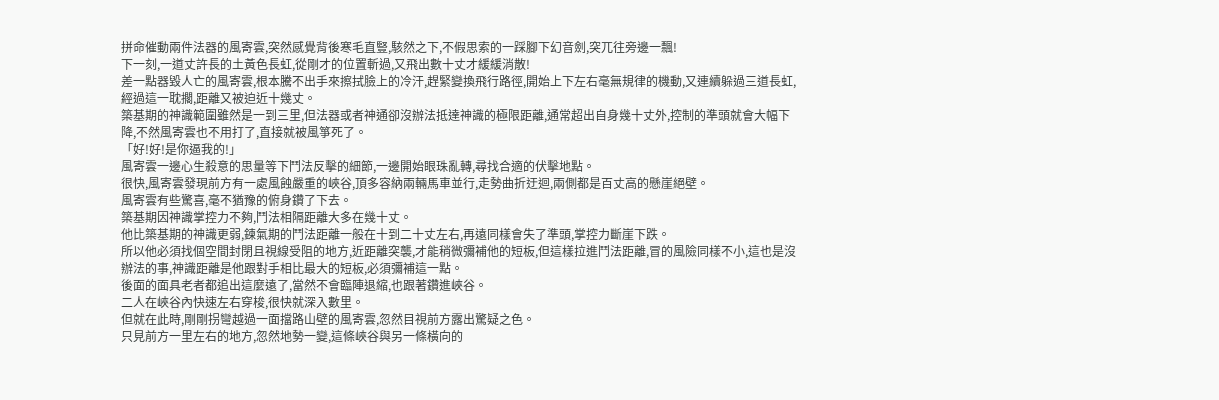拼命催動兩件法器的風寄雲,突然感覺背後寒毛直豎,駭然之下,不假思索的一踩腳下幻音劍,突兀往旁邊一飄!
下一刻,一道丈許長的土黃色長虹,從剛才的位置斬過,又飛出數十丈才緩緩消散!
差一點器毀人亡的風寄雲,根本騰不出手來擦拭臉上的冷汗,趕緊變換飛行路徑,開始上下左右毫無規律的機動,又連續躲過三道長虹,經過這一耽擱,距離又被迫近十幾丈。
築基期的神識範圍雖然是一到三里,但法器或者神通卻沒辦法抵達神識的極限距離,通常超出自身幾十丈外,控制的準頭就會大幅下降,不然風寄雲也不用打了,直接就被風箏死了。
「好!好!是你逼我的!」
風寄雲一邊心生殺意的思量等下鬥法反擊的細節,一邊開始眼珠亂轉,尋找合適的伏擊地點。
很快,風寄雲發現前方有一處風蝕嚴重的峽谷,頂多容納兩輛馬車並行,走勢曲折迂迴,兩側都是百丈高的懸崖絕壁。
風寄雲有些驚喜,毫不猶豫的俯身鑽了下去。
築基期因神識掌控力不夠,鬥法相隔距離大多在幾十丈。
他比築基期的神識更弱,鍊氣期的鬥法距離一般在十到二十丈左右,再遠同樣會失了準頭,掌控力斷崖下跌。
所以他必須找個空間封閉且視線受阻的地方,近距離突襲,才能稍微彌補他的短板,但這樣拉進鬥法距離,冒的風險同樣不小,這也是沒辦法的事,神識距離是他跟對手相比最大的短板,必須彌補這一點。
後面的面具老者都追出這麼遠了,當然不會臨陣退縮,也跟著鑽進峽谷。
二人在峽谷內快速左右穿梭,很快就深入數里。
但就在此時,剛剛拐彎越過一面擋路山壁的風寄雲,忽然目視前方露出驚疑之色。
只見前方一里左右的地方,忽然地勢一變,這條峽谷與另一條橫向的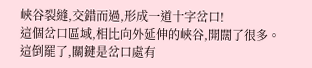峽谷裂縫,交錯而過,形成一道十字岔口!
這個岔口區域,相比向外延伸的峽谷,開闊了很多。
這倒罷了,關鍵是岔口處有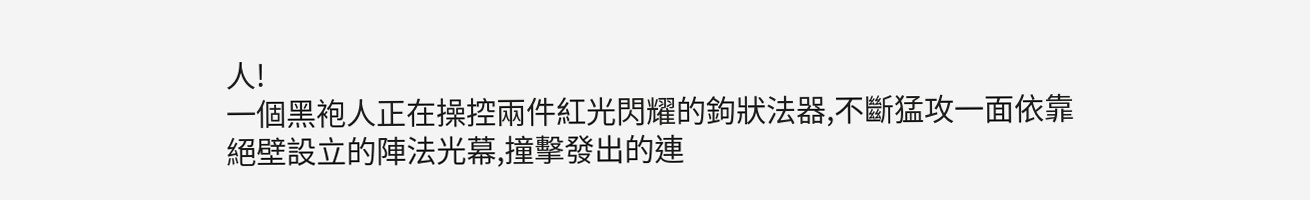人!
一個黑袍人正在操控兩件紅光閃耀的鉤狀法器,不斷猛攻一面依靠絕壁設立的陣法光幕,撞擊發出的連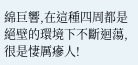綿巨響,在這種四周都是絕壁的環境下不斷迴蕩,很是悽厲瘮人!